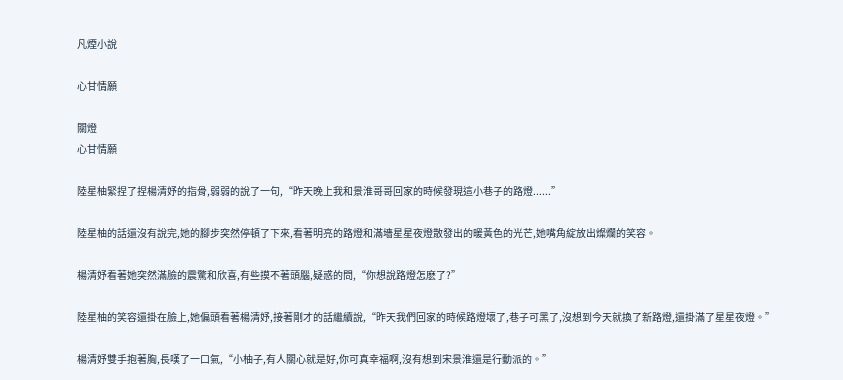凡煙小說

心甘情願

關燈
心甘情願

陸星柚緊捏了捏楊清妤的指骨,弱弱的說了一句,“昨天晚上我和景淮哥哥回家的時候發現這小巷子的路燈......”

陸星柚的話還沒有說完,她的腳步突然停頓了下來,看著明亮的路燈和滿墻星星夜燈散發出的暖黃色的光芒,她嘴角綻放出燦爛的笑容。

楊清妤看著她突然滿臉的震驚和欣喜,有些摸不著頭腦,疑惑的問,“你想說路燈怎麽了?”

陸星柚的笑容還掛在臉上,她偏頭看著楊清妤,接著剛才的話繼續說,“昨天我們回家的時候路燈壞了,巷子可黑了,沒想到今天就換了新路燈,還掛滿了星星夜燈。”

楊清妤雙手抱著胸,長嘆了一口氣,“小柚子,有人關心就是好,你可真幸福啊,沒有想到宋景淮還是行動派的。”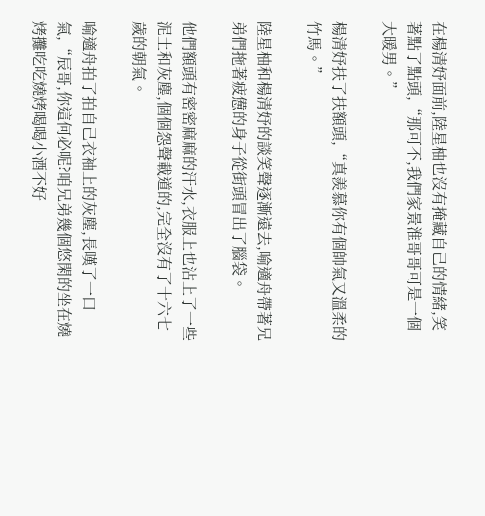在楊清妤面前,陸星柚也沒有掩藏自己的情緒,笑著點了點頭,“那可不,我們家景淮哥哥可是一個大暖男。”

楊清妤扶了扶額頭,“真羨慕你有個帥氣又溫柔的竹馬。”

陸星柚和楊清妤的談笑聲逐漸遠去,喻適舟帶著兄弟們拖著疲憊的身子從街頭冒出了腦袋。

他們額頭有密密麻麻的汗水,衣服上也沾上了一些泥土和灰塵,個個怨聲載道的,完全沒有了十六七歲的朝氣。

喻適舟拍了拍自己衣袖上的灰塵,長嘆了一口氣,“辰哥,你這何必呢?咱兄弟幾個悠閑的坐在燒烤攤吃吃燒烤喝喝小酒不好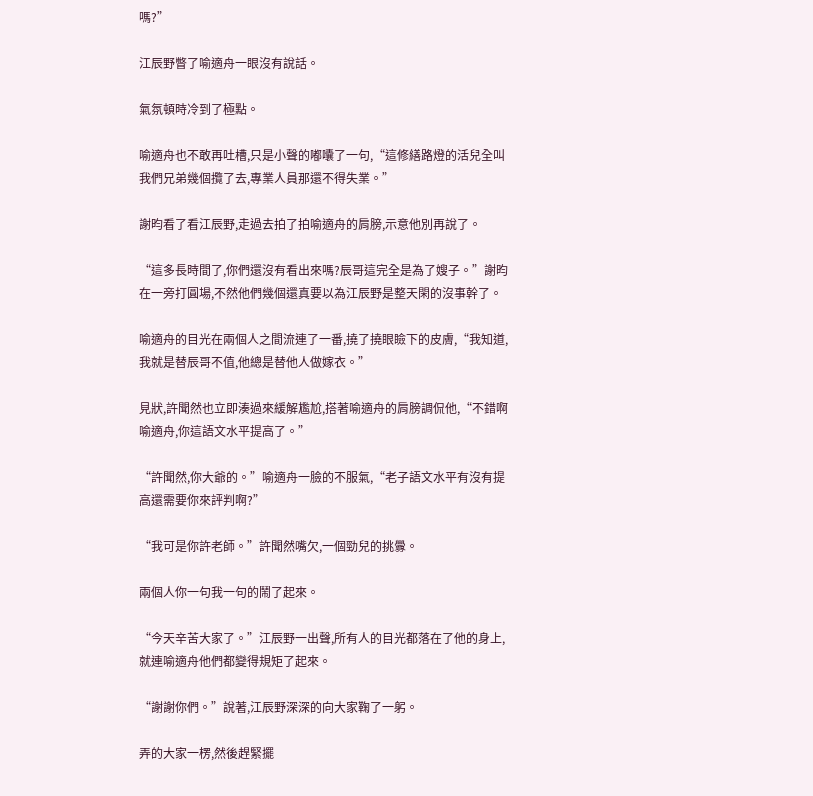嗎?”

江辰野瞥了喻適舟一眼沒有說話。

氣氛頓時冷到了極點。

喻適舟也不敢再吐槽,只是小聲的嘟囔了一句,“這修繕路燈的活兒全叫我們兄弟幾個攬了去,專業人員那還不得失業。”

謝昀看了看江辰野,走過去拍了拍喻適舟的肩膀,示意他別再說了。

“這多長時間了,你們還沒有看出來嗎?辰哥這完全是為了嫂子。”謝昀在一旁打圓場,不然他們幾個還真要以為江辰野是整天閑的沒事幹了。

喻適舟的目光在兩個人之間流連了一番,撓了撓眼瞼下的皮膚,“我知道,我就是替辰哥不值,他總是替他人做嫁衣。”

見狀,許聞然也立即湊過來緩解尷尬,搭著喻適舟的肩膀調侃他,“不錯啊喻適舟,你這語文水平提高了。”

“許聞然,你大爺的。”喻適舟一臉的不服氣,“老子語文水平有沒有提高還需要你來評判啊?”

“我可是你許老師。”許聞然嘴欠,一個勁兒的挑釁。

兩個人你一句我一句的鬧了起來。

“今天辛苦大家了。”江辰野一出聲,所有人的目光都落在了他的身上,就連喻適舟他們都變得規矩了起來。

“謝謝你們。”說著,江辰野深深的向大家鞠了一躬。

弄的大家一楞,然後趕緊擺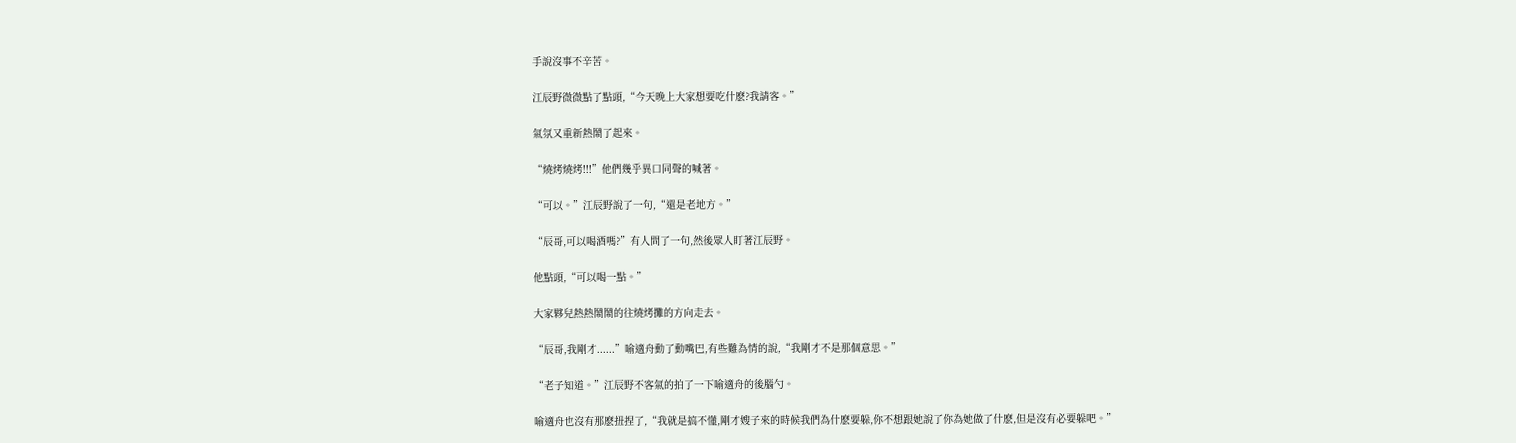手說沒事不辛苦。

江辰野微微點了點頭,“今天晚上大家想要吃什麽?我請客。”

氣氛又重新熱鬧了起來。

“燒烤燒烤!!!”他們幾乎異口同聲的喊著。

“可以。”江辰野說了一句,“還是老地方。”

“辰哥,可以喝酒嗎?”有人問了一句,然後眾人盯著江辰野。

他點頭,“可以喝一點。”

大家夥兒熱熱鬧鬧的往燒烤攤的方向走去。

“辰哥,我剛才......”喻適舟動了動嘴巴,有些難為情的說,“我剛才不是那個意思。”

“老子知道。”江辰野不客氣的拍了一下喻適舟的後腦勺。

喻適舟也沒有那麽扭捏了,“我就是搞不懂,剛才嫂子來的時候我們為什麽要躲,你不想跟她說了你為她做了什麽,但是沒有必要躲吧。”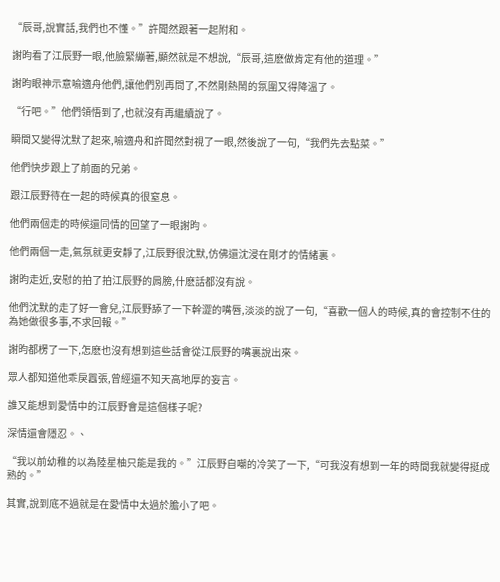“辰哥,說實話,我們也不懂。”許聞然跟著一起附和。

謝昀看了江辰野一眼,他臉緊繃著,顯然就是不想說,“辰哥,這麽做肯定有他的道理。”

謝昀眼神示意喻適舟他們,讓他們別再問了,不然剛熱鬧的氛圍又得降溫了。

“行吧。”他們領悟到了,也就沒有再繼續說了。

瞬間又變得沈默了起來,喻適舟和許聞然對視了一眼,然後說了一句,“我們先去點菜。”

他們快步跟上了前面的兄弟。

跟江辰野待在一起的時候真的很窒息。

他們兩個走的時候還同情的回望了一眼謝昀。

他們兩個一走,氣氛就更安靜了,江辰野很沈默,仿佛還沈浸在剛才的情緒裏。

謝昀走近,安慰的拍了拍江辰野的肩膀,什麽話都沒有說。

他們沈默的走了好一會兒,江辰野舔了一下幹澀的嘴唇,淡淡的說了一句,“喜歡一個人的時候,真的會控制不住的為她做很多事,不求回報。”

謝昀都楞了一下,怎麽也沒有想到這些話會從江辰野的嘴裏說出來。

眾人都知道他乖戾囂張,曾經還不知天高地厚的妄言。

誰又能想到愛情中的江辰野會是這個樣子呢?

深情還會隱忍。、

“我以前幼稚的以為陸星柚只能是我的。”江辰野自嘲的冷笑了一下,“可我沒有想到一年的時間我就變得挺成熟的。”

其實,說到底不過就是在愛情中太過於膽小了吧。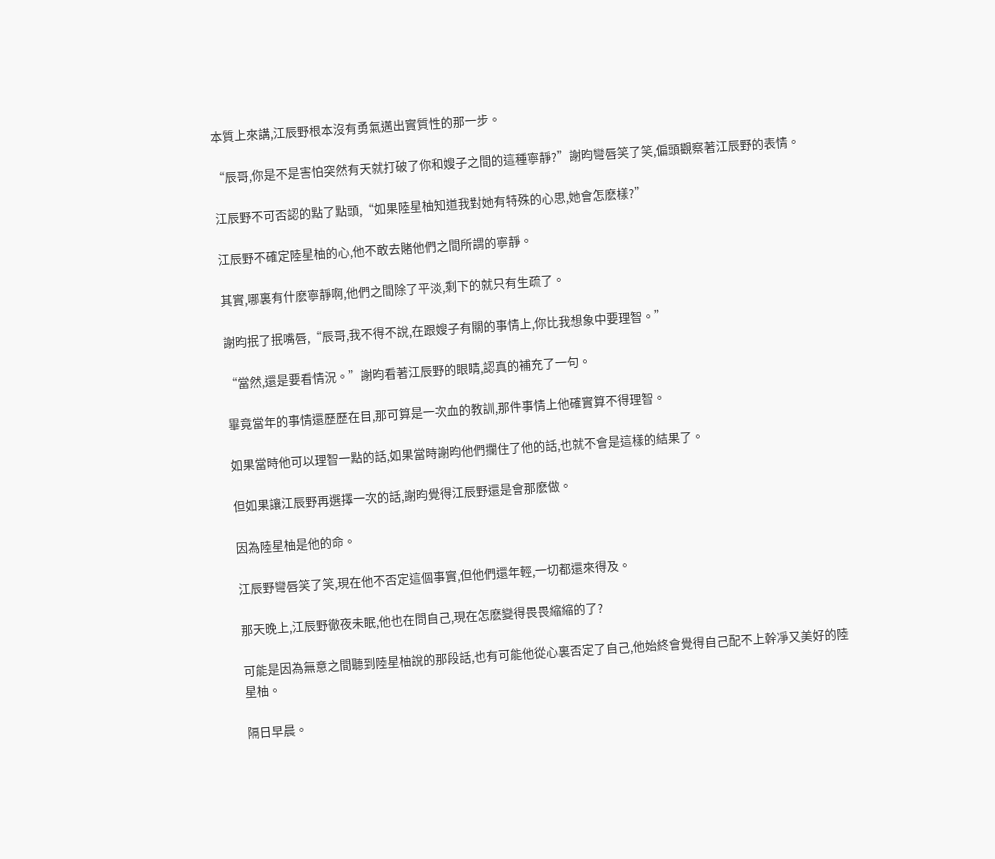本質上來講,江辰野根本沒有勇氣邁出實質性的那一步。

“辰哥,你是不是害怕突然有天就打破了你和嫂子之間的這種寧靜?”謝昀彎唇笑了笑,偏頭觀察著江辰野的表情。

江辰野不可否認的點了點頭,“如果陸星柚知道我對她有特殊的心思,她會怎麽樣?”

江辰野不確定陸星柚的心,他不敢去賭他們之間所謂的寧靜。

其實,哪裏有什麽寧靜啊,他們之間除了平淡,剩下的就只有生疏了。

謝昀抿了抿嘴唇,“辰哥,我不得不說,在跟嫂子有關的事情上,你比我想象中要理智。”

“當然,還是要看情況。”謝昀看著江辰野的眼睛,認真的補充了一句。

畢竟當年的事情還歷歷在目,那可算是一次血的教訓,那件事情上他確實算不得理智。

如果當時他可以理智一點的話,如果當時謝昀他們攔住了他的話,也就不會是這樣的結果了。

但如果讓江辰野再選擇一次的話,謝昀覺得江辰野還是會那麽做。

因為陸星柚是他的命。

江辰野彎唇笑了笑,現在他不否定這個事實,但他們還年輕,一切都還來得及。

那天晚上,江辰野徹夜未眠,他也在問自己,現在怎麽變得畏畏縮縮的了?

可能是因為無意之間聽到陸星柚說的那段話,也有可能他從心裏否定了自己,他始終會覺得自己配不上幹凈又美好的陸星柚。

隔日早晨。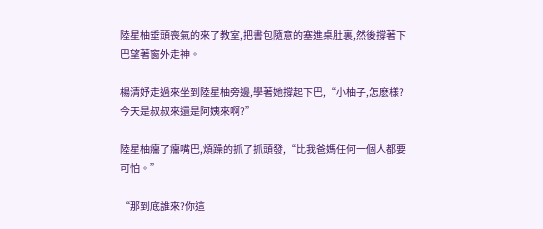陸星柚垂頭喪氣的來了教室,把書包隨意的塞進桌肚裏,然後撐著下巴望著窗外走神。

楊清妤走過來坐到陸星柚旁邊,學著她撐起下巴,“小柚子,怎麽樣?今天是叔叔來還是阿姨來啊?”

陸星柚癟了癟嘴巴,煩躁的抓了抓頭發,“比我爸媽任何一個人都要可怕。”

“那到底誰來?你這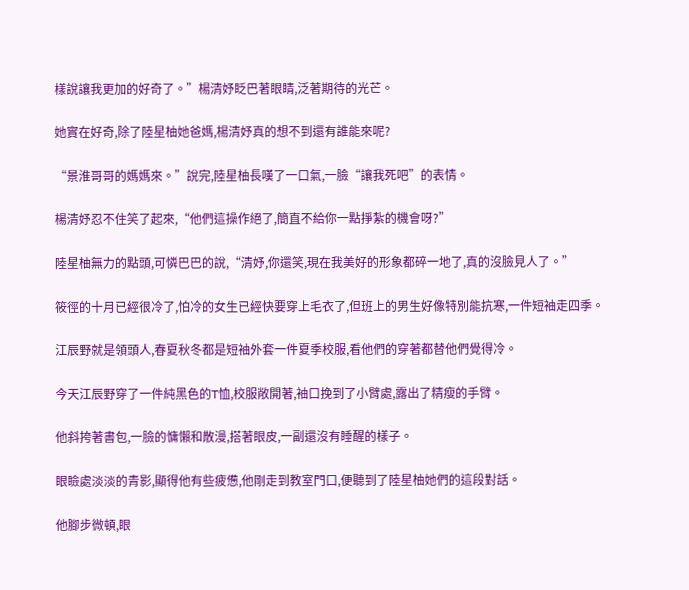樣說讓我更加的好奇了。”楊清妤眨巴著眼睛,泛著期待的光芒。

她實在好奇,除了陸星柚她爸媽,楊清妤真的想不到還有誰能來呢?

“景淮哥哥的媽媽來。”說完,陸星柚長嘆了一口氣,一臉“讓我死吧”的表情。

楊清妤忍不住笑了起來,“他們這操作絕了,簡直不給你一點掙紮的機會呀?”

陸星柚無力的點頭,可憐巴巴的說,“清妤,你還笑,現在我美好的形象都碎一地了,真的沒臉見人了。”

筱徑的十月已經很冷了,怕冷的女生已經快要穿上毛衣了,但班上的男生好像特別能抗寒,一件短袖走四季。

江辰野就是領頭人,春夏秋冬都是短袖外套一件夏季校服,看他們的穿著都替他們覺得冷。

今天江辰野穿了一件純黑色的T恤,校服敞開著,袖口挽到了小臂處,露出了精瘦的手臂。

他斜挎著書包,一臉的慵懶和散漫,搭著眼皮,一副還沒有睡醒的樣子。

眼瞼處淡淡的青影,顯得他有些疲憊,他剛走到教室門口,便聽到了陸星柚她們的這段對話。

他腳步微頓,眼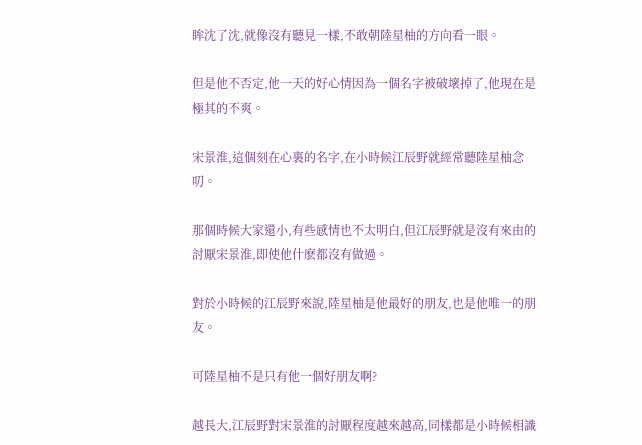眸沈了沈,就像沒有聽見一樣,不敢朝陸星柚的方向看一眼。

但是他不否定,他一天的好心情因為一個名字被破壞掉了,他現在是極其的不爽。

宋景淮,這個刻在心裏的名字,在小時候江辰野就經常聽陸星柚念叨。

那個時候大家還小,有些感情也不太明白,但江辰野就是沒有來由的討厭宋景淮,即使他什麽都沒有做過。

對於小時候的江辰野來說,陸星柚是他最好的朋友,也是他唯一的朋友。

可陸星柚不是只有他一個好朋友啊?

越長大,江辰野對宋景淮的討厭程度越來越高,同樣都是小時候相識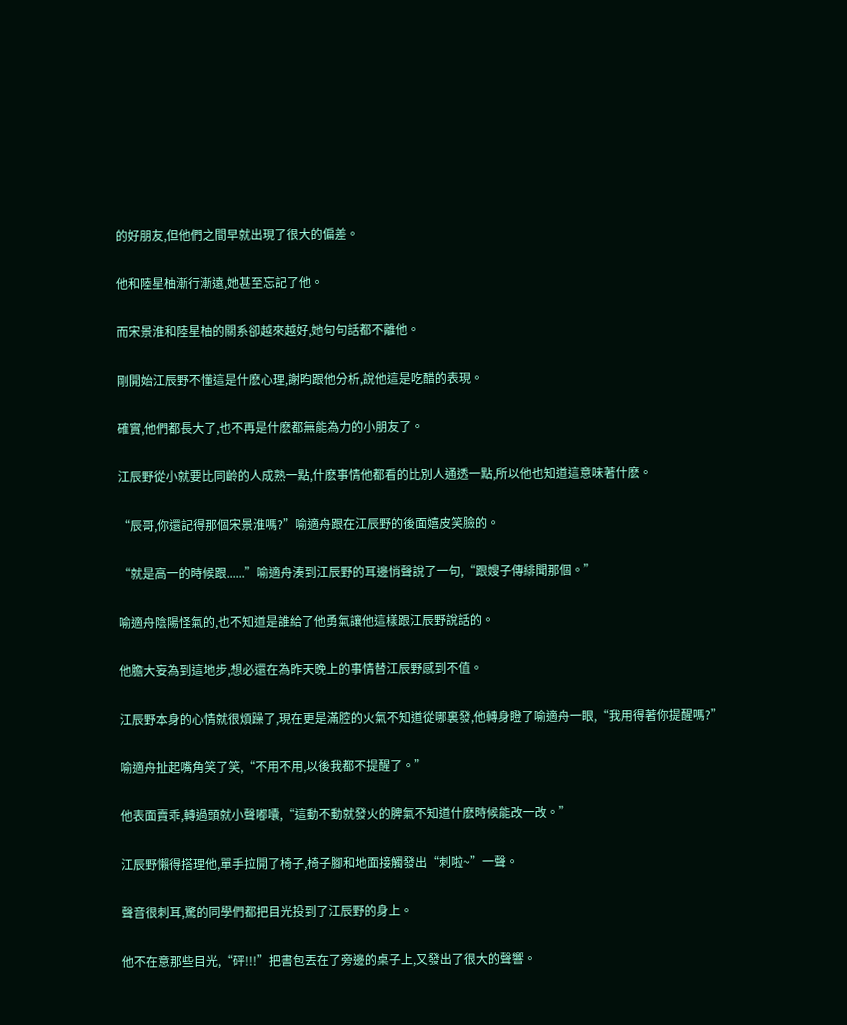的好朋友,但他們之間早就出現了很大的偏差。

他和陸星柚漸行漸遠,她甚至忘記了他。

而宋景淮和陸星柚的關系卻越來越好,她句句話都不離他。

剛開始江辰野不懂這是什麽心理,謝昀跟他分析,說他這是吃醋的表現。

確實,他們都長大了,也不再是什麽都無能為力的小朋友了。

江辰野從小就要比同齡的人成熟一點,什麽事情他都看的比別人通透一點,所以他也知道這意味著什麽。

“辰哥,你還記得那個宋景淮嗎?”喻適舟跟在江辰野的後面嬉皮笑臉的。

“就是高一的時候跟......”喻適舟湊到江辰野的耳邊悄聲說了一句,“跟嫂子傳緋聞那個。”

喻適舟陰陽怪氣的,也不知道是誰給了他勇氣讓他這樣跟江辰野說話的。

他膽大妄為到這地步,想必還在為昨天晚上的事情替江辰野感到不值。

江辰野本身的心情就很煩躁了,現在更是滿腔的火氣不知道從哪裏發,他轉身瞪了喻適舟一眼,“我用得著你提醒嗎?”

喻適舟扯起嘴角笑了笑,“不用不用,以後我都不提醒了。”

他表面賣乖,轉過頭就小聲嘟囔,“這動不動就發火的脾氣不知道什麽時候能改一改。”

江辰野懶得搭理他,單手拉開了椅子,椅子腳和地面接觸發出“刺啦~”一聲。

聲音很刺耳,驚的同學們都把目光投到了江辰野的身上。

他不在意那些目光,“砰!!!”把書包丟在了旁邊的桌子上,又發出了很大的聲響。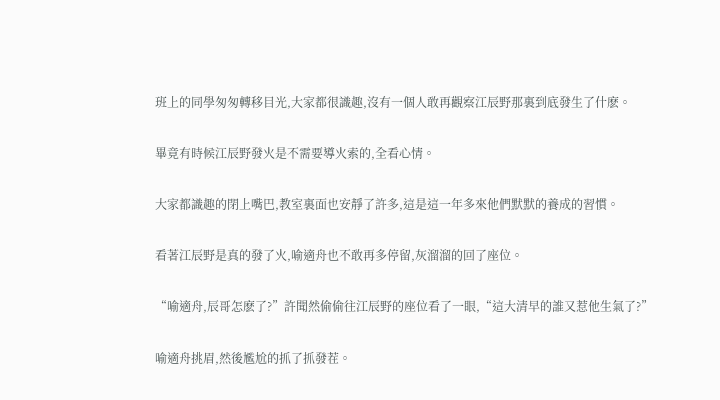班上的同學匆匆轉移目光,大家都很識趣,沒有一個人敢再觀察江辰野那裏到底發生了什麽。

畢竟有時候江辰野發火是不需要導火索的,全看心情。

大家都識趣的閉上嘴巴,教室裏面也安靜了許多,這是這一年多來他們默默的養成的習慣。

看著江辰野是真的發了火,喻適舟也不敢再多停留,灰溜溜的回了座位。

“喻適舟,辰哥怎麽了?”許聞然偷偷往江辰野的座位看了一眼,“這大清早的誰又惹他生氣了?”

喻適舟挑眉,然後尷尬的抓了抓發茬。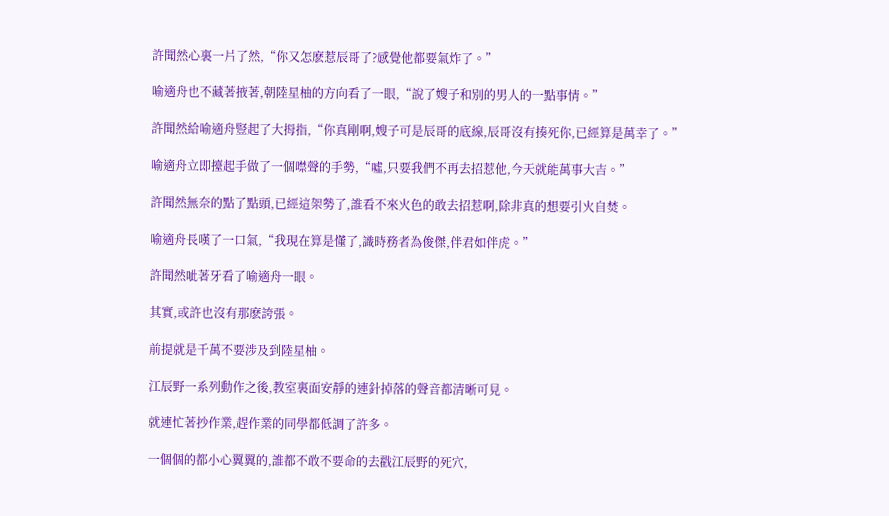許聞然心裏一片了然,“你又怎麽惹辰哥了?感覺他都要氣炸了。”

喻適舟也不藏著掖著,朝陸星柚的方向看了一眼,“說了嫂子和別的男人的一點事情。”

許聞然給喻適舟豎起了大拇指,“你真剛啊,嫂子可是辰哥的底線,辰哥沒有揍死你,已經算是萬幸了。”

喻適舟立即擡起手做了一個噤聲的手勢,“噓,只要我們不再去招惹他,今天就能萬事大吉。”

許聞然無奈的點了點頭,已經這架勢了,誰看不來火色的敢去招惹啊,除非真的想要引火自焚。

喻適舟長嘆了一口氣,“我現在算是懂了,識時務者為俊傑,伴君如伴虎。”

許聞然呲著牙看了喻適舟一眼。

其實,或許也沒有那麽誇張。

前提就是千萬不要涉及到陸星柚。

江辰野一系列動作之後,教室裏面安靜的連針掉落的聲音都清晰可見。

就連忙著抄作業,趕作業的同學都低調了許多。

一個個的都小心翼翼的,誰都不敢不要命的去戳江辰野的死穴,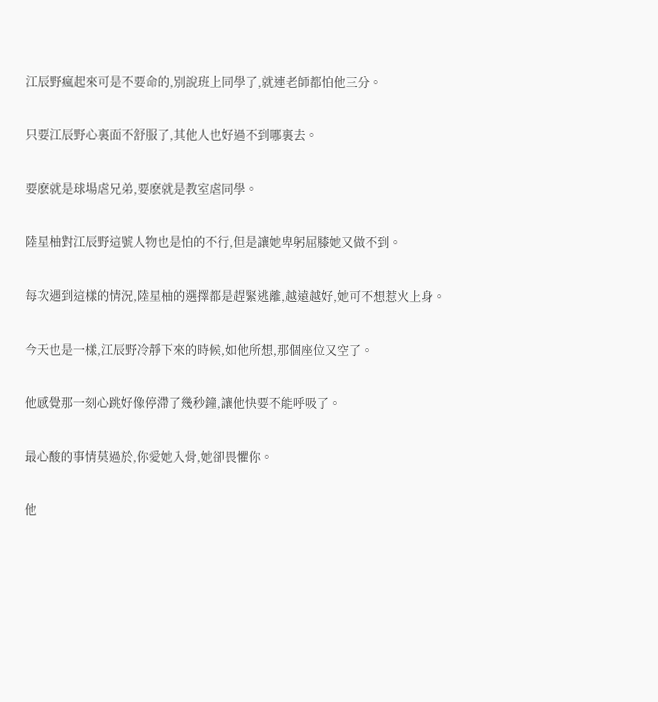江辰野瘋起來可是不要命的,別說班上同學了,就連老師都怕他三分。

只要江辰野心裏面不舒服了,其他人也好過不到哪裏去。

要麽就是球場虐兄弟,要麽就是教室虐同學。

陸星柚對江辰野這號人物也是怕的不行,但是讓她卑躬屈膝她又做不到。

每次遇到這樣的情況,陸星柚的選擇都是趕緊逃離,越遠越好,她可不想惹火上身。

今天也是一樣,江辰野冷靜下來的時候,如他所想,那個座位又空了。

他感覺那一刻心跳好像停滯了幾秒鐘,讓他快要不能呼吸了。

最心酸的事情莫過於,你愛她入骨,她卻畏懼你。

他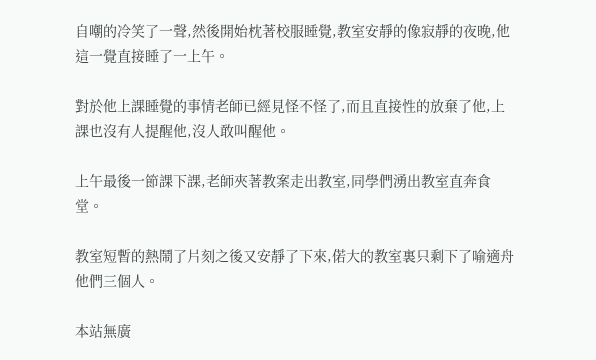自嘲的冷笑了一聲,然後開始枕著校服睡覺,教室安靜的像寂靜的夜晚,他這一覺直接睡了一上午。

對於他上課睡覺的事情老師已經見怪不怪了,而且直接性的放棄了他,上課也沒有人提醒他,沒人敢叫醒他。

上午最後一節課下課,老師夾著教案走出教室,同學們湧出教室直奔食堂。

教室短暫的熱鬧了片刻之後又安靜了下來,偌大的教室裏只剩下了喻適舟他們三個人。

本站無廣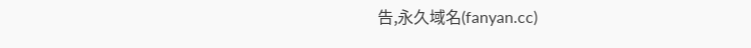告,永久域名(fanyan.cc)